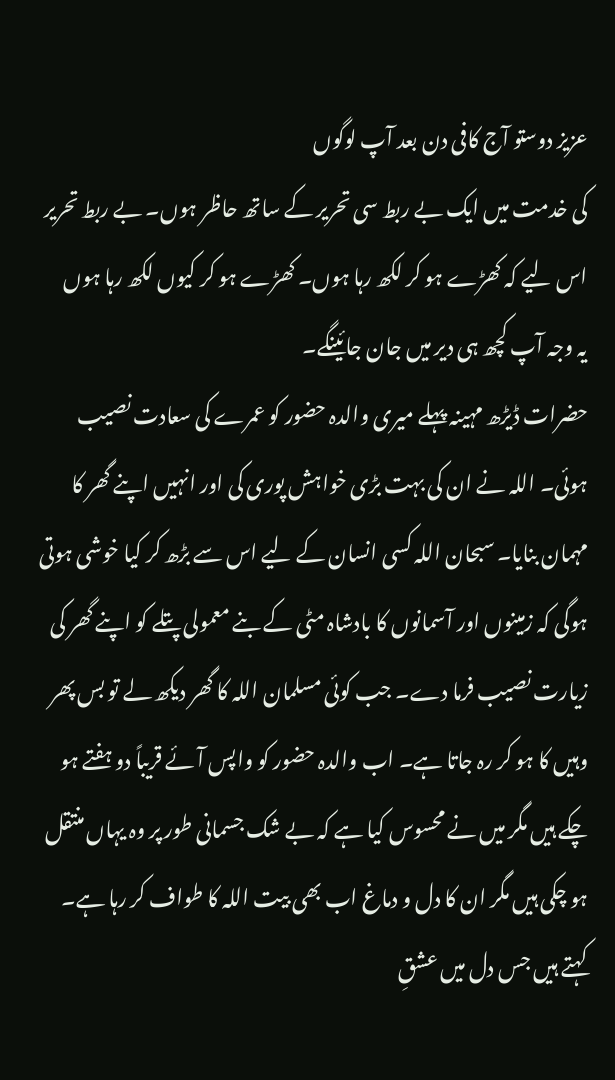عزیز دوستو آج کافی دن بعد آپ لوگوں
کی خدمت میں ایک بے ربط سی تحریر کے ساتھ حاظر ہوں۔ بے ربط تحریر اس لیے کہ کھڑے ہو کر لکھ رہا ہوں۔ کھڑے ہو کر کیوں لکھ رہا ہوں
یہ وجہ آپ کچھ ہی دیر میں جان جائینگے۔
حضرات ڈیڑھ مہینہ پہلے میری والدہ حضور کو عمرے کی سعادت نصیب ہوئی۔ اللہ نے ان کی بہت بڑی خواہش پوری کی اور انہیں اپنے گھر کا مہمان بنایا۔ سبحان اللہ کسی انسان کے لیے اس سے بڑھ کر کیا خوشی ہوتی ہوگی کہ زمینوں اور آسمانوں کا بادشاہ مٹی کے بنے معمولی پتلے کو اپنے گھر کی زیارت نصیب فرما دے۔ جب کوئی مسلمان اللہ کا گھر دیکھ لے تو بس پھر وہیں کا ہو کر رہ جاتا ہے۔ اب والدہ حضور کو واپس آئے قریباً دو ہفتے ہو چکے ہیں مگر میں نے محسوس کیا ہے کہ بے شک جسمانی طور پر وہ یہاں منتقل ہو چکی ہیں مگر ان کا دل و دماغ اب بھی بیت اللہ کا طواف کر رہا ہے۔ کہتے ہیں جس دل میں عشقِ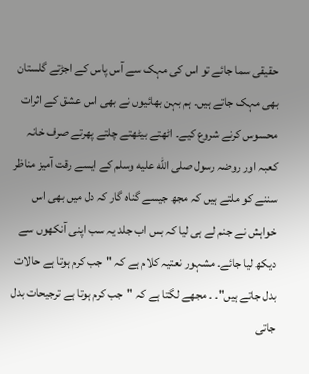حقیقی سما جائے تو اس کی مہک سے آس پاس کے اجڑتے گلستان بھی مہک جاتے ہیں۔ ہم بہن بھائیوں نے بھی اس عشق کے اثرات محسوس کرنے شروع کیے۔ اٹھتے بیٹھتے چلتے پھرتے صرف خانہ کعبہ اور روضہ رسول صلى الله عليه وسلم کے ایسے رقت آمیز مناظر سننے کو ملتے ہیں کہ مجھ جیسے گناہ گار کہ دل میں بھی اس خواہش نے جنم لے ہی لیا کہ بس اب جلد یہ سب اپنی آنکھوں سے دیکھ لیا جائے۔ مشہور نعتیہ کلام ہے کہ "جب کرم ہوتا ہے حالات بدل جاتے ہیں"۔ ۔ مجھے لگتا ہے کہ "جب کرم ہوتا ہے ترجیحات بدل جاتی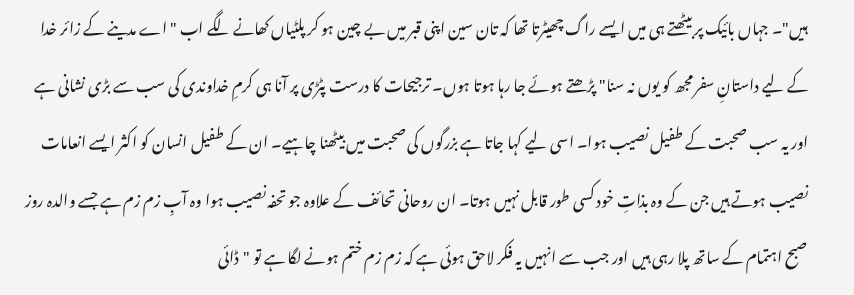ہیں"۔ جہاں بائیک پر بیٹھتے ہی میں ایسے راگ چھیٹرتا تھا کہ تان سین اپنی قبر میں بے چین ہو کر پلٹیاں کھانے لگے اب "اے مدینے کے زائر خدا کے لیے داستانِ سفر مجھ کو یوں نہ سنا" پڑھتے ہوئے جا رہا ہوتا ہوں۔ ترجیحات کا درست پٹڑی پر آنا ہی کرمِ خداوندی کی سب سے بڑی نشانی ہے اور یہ سب صحبت کے طفیل نصیب ہوا۔ اسی لیے کہا جاتا ہے بزرگوں کی صحبت میں بیٹھنا چاہیے۔ ان کے طفیل انسان کو اکثر ایسے انعامات نصیب ہوتے ہیں جن کے وہ بذاتِ خود کسی طور قابل نہیں ہوتا۔ ان روحانی تحائف کے علاوہ جو تحفہ نصیب ہوا وہ آبِ زم زم ہے جسے والدہ روز صبح اہتمام کے ساتھ پلا رہی ہیں اور جب سے انہیں یہ فکر لاحق ہوئی ہے کہ زم زم ختم ہونے لگا ہے تو "ڈائی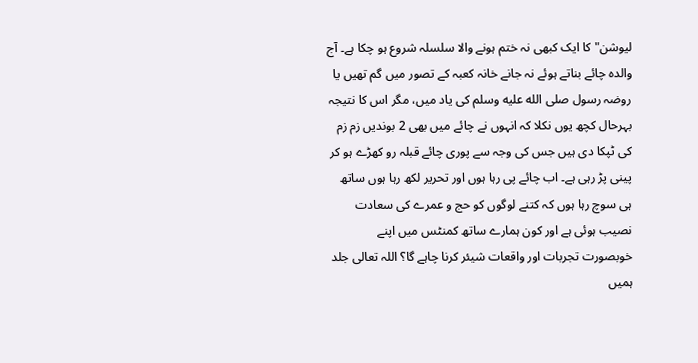لیوشن" کا ایک کبھی نہ ختم ہونے والا سلسلہ شروع ہو چکا ہے۔ آج والدہ چائے بناتے ہوئے نہ جانے خانہ کعبہ کے تصور میں گم تھیں یا روضہ رسول صلى الله عليه وسلم کی یاد میں، مگر اس کا نتیجہ بہرحال کچھ یوں نکلا کہ انہوں نے چائے میں بھی 2 بوندیں زم زم کی ٹپکا دی ہیں جس کی وجہ سے پوری چائے قبلہ رو کھڑے ہو کر پینی پڑ رہی ہے۔ اب چائے پی رہا ہوں اور تحریر لکھ رہا ہوں ساتھ ہی سوچ رہا ہوں کہ کتنے لوگوں کو حج و عمرے کی سعادت نصیب ہوئی ہے اور کون ہمارے ساتھ کمنٹس میں اپنے خوبصورت تجربات اور واقعات شیئر کرنا چاہے گا؟ اللہ تعالی جلد ہمیں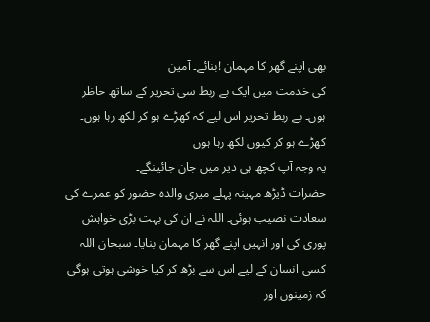بھی اپنے گھر کا مہمان !بنائے۔ آمین
کی خدمت میں ایک بے ربط سی تحریر کے ساتھ حاظر ہوں۔ بے ربط تحریر اس لیے کہ کھڑے ہو کر لکھ رہا ہوں۔ کھڑے ہو کر کیوں لکھ رہا ہوں
یہ وجہ آپ کچھ ہی دیر میں جان جائینگے۔
حضرات ڈیڑھ مہینہ پہلے میری والدہ حضور کو عمرے کی سعادت نصیب ہوئی۔ اللہ نے ان کی بہت بڑی خواہش پوری کی اور انہیں اپنے گھر کا مہمان بنایا۔ سبحان اللہ کسی انسان کے لیے اس سے بڑھ کر کیا خوشی ہوتی ہوگی کہ زمینوں اور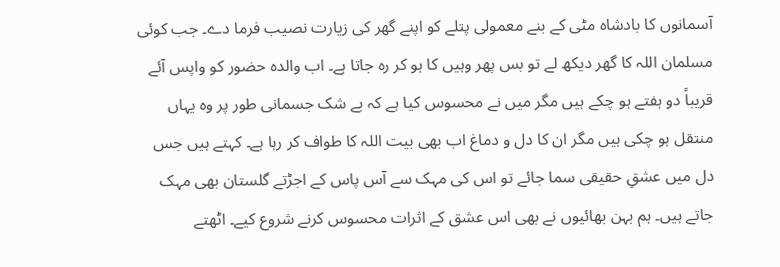آسمانوں کا بادشاہ مٹی کے بنے معمولی پتلے کو اپنے گھر کی زیارت نصیب فرما دے۔ جب کوئی مسلمان اللہ کا گھر دیکھ لے تو بس پھر وہیں کا ہو کر رہ جاتا ہے۔ اب والدہ حضور کو واپس آئے قریباً دو ہفتے ہو چکے ہیں مگر میں نے محسوس کیا ہے کہ بے شک جسمانی طور پر وہ یہاں منتقل ہو چکی ہیں مگر ان کا دل و دماغ اب بھی بیت اللہ کا طواف کر رہا ہے۔ کہتے ہیں جس دل میں عشقِ حقیقی سما جائے تو اس کی مہک سے آس پاس کے اجڑتے گلستان بھی مہک جاتے ہیں۔ ہم بہن بھائیوں نے بھی اس عشق کے اثرات محسوس کرنے شروع کیے۔ اٹھتے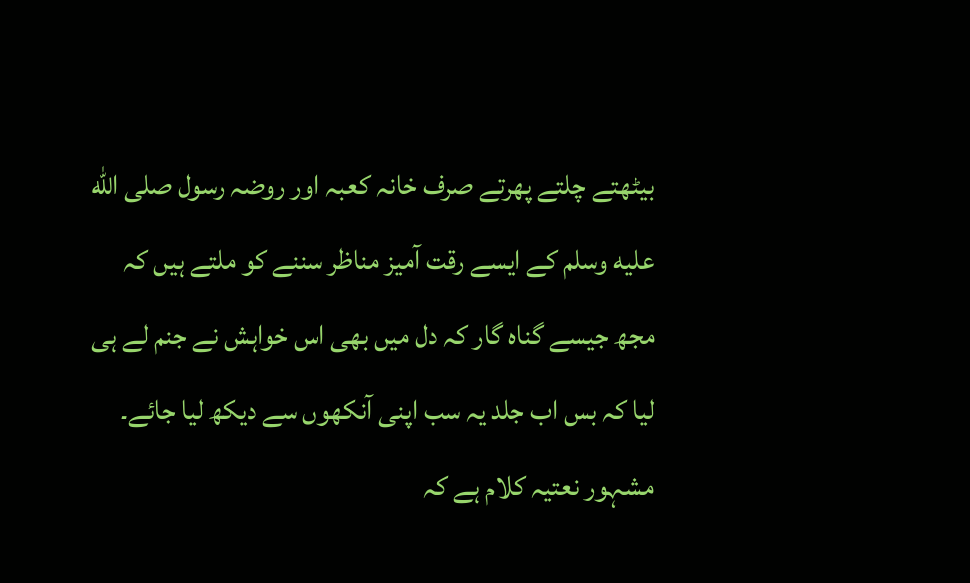بیٹھتے چلتے پھرتے صرف خانہ کعبہ اور روضہ رسول صلى الله عليه وسلم کے ایسے رقت آمیز مناظر سننے کو ملتے ہیں کہ مجھ جیسے گناہ گار کہ دل میں بھی اس خواہش نے جنم لے ہی لیا کہ بس اب جلد یہ سب اپنی آنکھوں سے دیکھ لیا جائے۔ مشہور نعتیہ کلام ہے کہ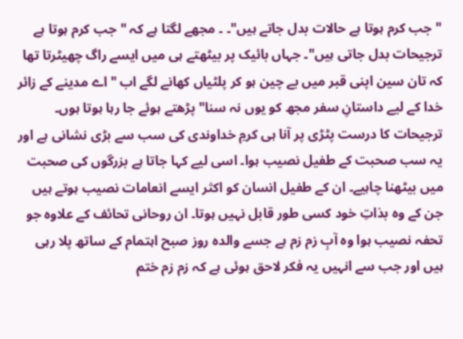"جب کرم ہوتا ہے حالات بدل جاتے ہیں"۔ ۔ مجھے لگتا ہے کہ "جب کرم ہوتا ہے ترجیحات بدل جاتی ہیں"۔ جہاں بائیک پر بیٹھتے ہی میں ایسے راگ چھیٹرتا تھا کہ تان سین اپنی قبر میں بے چین ہو کر پلٹیاں کھانے لگے اب "اے مدینے کے زائر خدا کے لیے داستانِ سفر مجھ کو یوں نہ سنا" پڑھتے ہوئے جا رہا ہوتا ہوں۔ ترجیحات کا درست پٹڑی پر آنا ہی کرمِ خداوندی کی سب سے بڑی نشانی ہے اور یہ سب صحبت کے طفیل نصیب ہوا۔ اسی لیے کہا جاتا ہے بزرگوں کی صحبت میں بیٹھنا چاہیے۔ ان کے طفیل انسان کو اکثر ایسے انعامات نصیب ہوتے ہیں جن کے وہ بذاتِ خود کسی طور قابل نہیں ہوتا۔ ان روحانی تحائف کے علاوہ جو تحفہ نصیب ہوا وہ آبِ زم زم ہے جسے والدہ روز صبح اہتمام کے ساتھ پلا رہی ہیں اور جب سے انہیں یہ فکر لاحق ہوئی ہے کہ زم زم ختم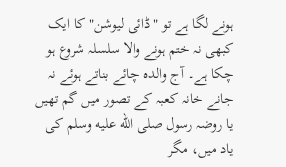ہونے لگا ہے تو "ڈائی لیوشن" کا ایک کبھی نہ ختم ہونے والا سلسلہ شروع ہو چکا ہے۔ آج والدہ چائے بناتے ہوئے نہ جانے خانہ کعبہ کے تصور میں گم تھیں یا روضہ رسول صلى الله عليه وسلم کی یاد میں، مگر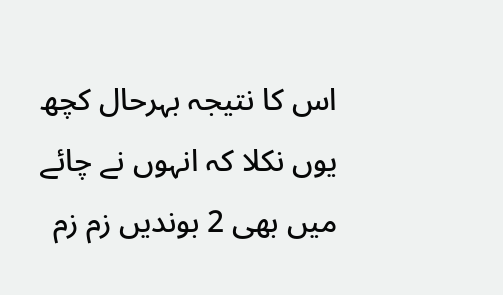اس کا نتیجہ بہرحال کچھ یوں نکلا کہ انہوں نے چائے میں بھی 2 بوندیں زم زم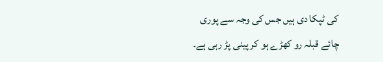کی ٹپکا دی ہیں جس کی وجہ سے پوری چائے قبلہ رو کھڑے ہو کر پینی پڑ رہی ہے۔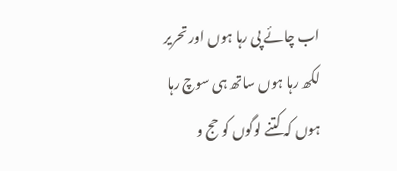اب چائے پی رہا ہوں اور تحریر لکھ رہا ہوں ساتھ ہی سوچ رہا ہوں کہ کتنے لوگوں کو حج و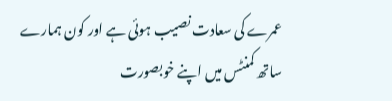عمرے کی سعادت نصیب ہوئی ہے اور کون ہمارے ساتھ کمنٹس میں اپنے خوبصورت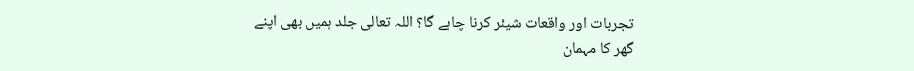تجربات اور واقعات شیئر کرنا چاہے گا؟ اللہ تعالی جلد ہمیں بھی اپنے گھر کا مہمان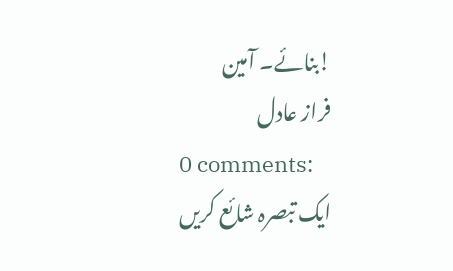!بنائے۔ آمین
فراز عادل
0 comments:
ایک تبصرہ شائع کریں